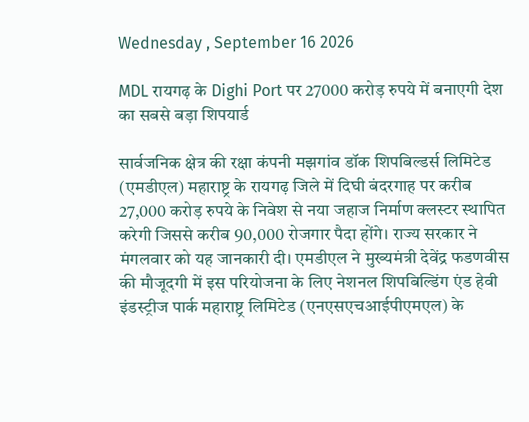Wednesday , September 16 2026

MDL रायगढ़ के Dighi Port पर 27000 करोड़ रुपये में बनाएगी देश का सबसे बड़ा शिपयार्ड

सार्वजनिक क्षेत्र की रक्षा कंपनी मझगांव डॉक शिपबिल्डर्स लिमिटेड (एमडीएल) महाराष्ट्र के रायगढ़ जिले में दिघी बंदरगाह पर करीब 27,000 करोड़ रुपये के निवेश से नया जहाज निर्माण क्लस्टर स्थापित करेगी जिससे करीब 90,000 रोजगार पैदा होंगे। राज्य सरकार ने मंगलवार को यह जानकारी दी। एमडीएल ने मुख्यमंत्री देवेंद्र फडणवीस की मौजूदगी में इस परियोजना के लिए नेशनल शिपबिल्डिंग एंड हेवी इंडस्ट्रीज पार्क महाराष्ट्र लिमिटेड (एनएसएचआईपीएमएल) के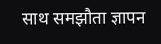साथ समझौता ज्ञापन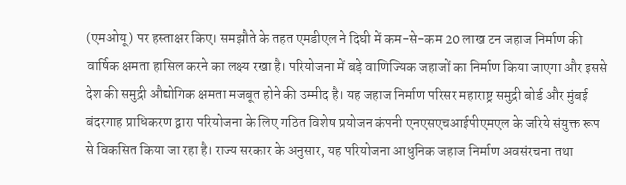(एमओयू) पर हस्ताक्षर किए। समझौते के तहत एमडीएल ने दिघी में कम-से-कम 20 लाख टन जहाज निर्माण की वार्षिक क्षमता हासिल करने का लक्ष्य रखा है। परियोजना में बड़े वाणिज्यिक जहाजों का निर्माण किया जाएगा और इससे देश की समुद्री औद्योगिक क्षमता मजबूत होने की उम्मीद है। यह जहाज निर्माण परिसर महाराष्ट्र समुद्री बोर्ड और मुंबई बंदरगाह प्राधिकरण द्वारा परियोजना के लिए गठित विशेष प्रयोजन कंपनी एनएसएचआईपीएमएल के जरिये संयुक्त रूप से विकसित किया जा रहा है। राज्य सरकार के अनुसार, यह परियोजना आधुनिक जहाज निर्माण अवसंरचना तथा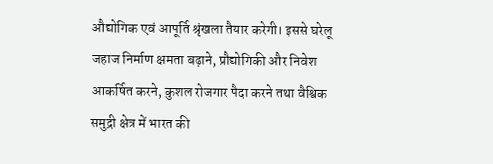औद्योगिक एवं आपूर्ति श्रृंखला तैयार करेगी। इससे घरेलू जहाज निर्माण क्षमता बढ़ाने, प्रौद्योगिकी और निवेश आकर्षित करने, कुशल रोजगार पैदा करने तथा वैश्विक समुद्री क्षेत्र में भारत की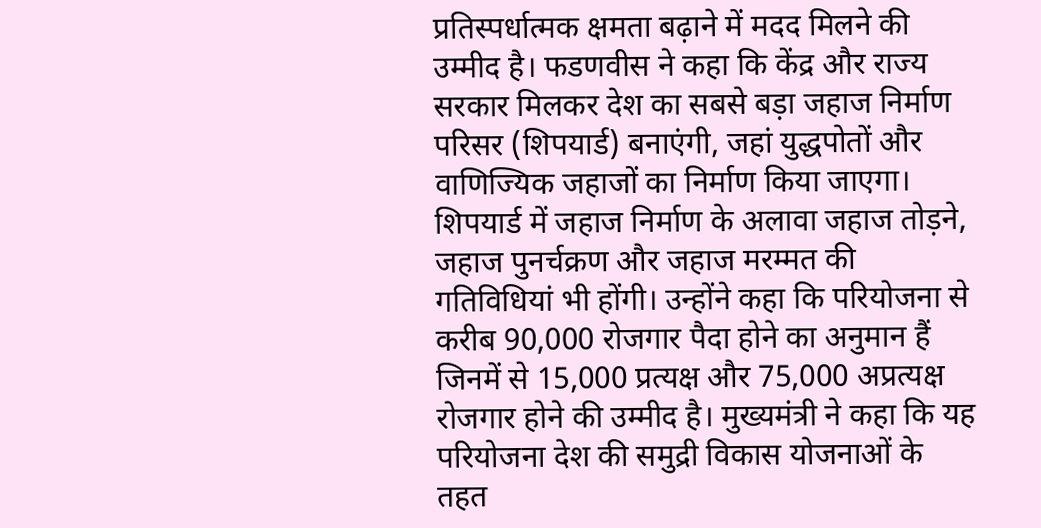प्रतिस्पर्धात्मक क्षमता बढ़ाने में मदद मिलने की उम्मीद है। फडणवीस ने कहा कि केंद्र और राज्य सरकार मिलकर देश का सबसे बड़ा जहाज निर्माण परिसर (शिपयार्ड) बनाएंगी, जहां युद्धपोतों और वाणिज्यिक जहाजों का निर्माण किया जाएगा। शिपयार्ड में जहाज निर्माण के अलावा जहाज तोड़ने, जहाज पुनर्चक्रण और जहाज मरम्मत की गतिविधियां भी होंगी। उन्होंने कहा कि परियोजना से करीब 90,000 रोजगार पैदा होने का अनुमान हैं जिनमें से 15,000 प्रत्यक्ष और 75,000 अप्रत्यक्ष रोजगार होने की उम्मीद है। मुख्यमंत्री ने कहा कि यह परियोजना देश की समुद्री विकास योजनाओं के तहत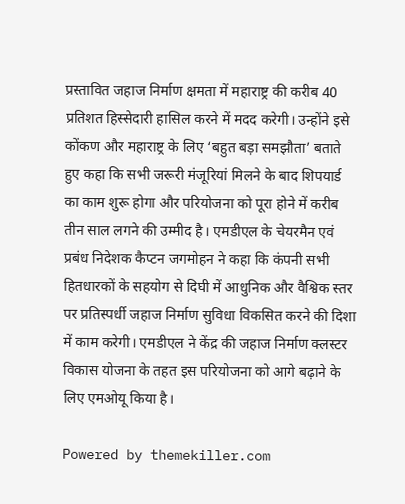प्रस्तावित जहाज निर्माण क्षमता में महाराष्ट्र की करीब 40 प्रतिशत हिस्सेदारी हासिल करने में मदद करेगी। उन्होंने इसे कोंकण और महाराष्ट्र के लिए ‘बहुत बड़ा समझौता’ बताते हुए कहा कि सभी जरूरी मंजूरियां मिलने के बाद शिपयार्ड का काम शुरू होगा और परियोजना को पूरा होने में करीब तीन साल लगने की उम्मीद है। एमडीएल के चेयरमैन एवं प्रबंध निदेशक कैप्टन जगमोहन ने कहा कि कंपनी सभी हितधारकों के सहयोग से दिघी में आधुनिक और वैश्विक स्तर पर प्रतिस्पर्धी जहाज निर्माण सुविधा विकसित करने की दिशा में काम करेगी। एमडीएल ने केंद्र की जहाज निर्माण क्लस्टर विकास योजना के तहत इस परियोजना को आगे बढ़ाने के लिए एमओयू किया है।

Powered by themekiller.com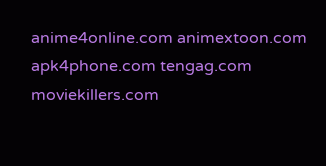anime4online.com animextoon.com apk4phone.com tengag.com moviekillers.com